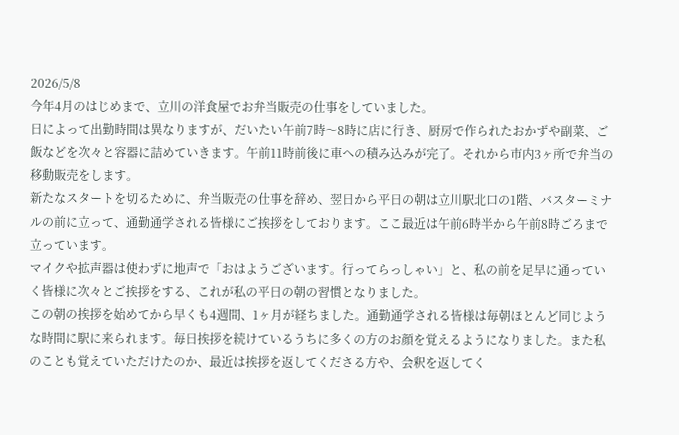2026/5/8
今年4月のはじめまで、立川の洋食屋でお弁当販売の仕事をしていました。
日によって出勤時間は異なりますが、だいたい午前7時〜8時に店に行き、厨房で作られたおかずや副菜、ご飯などを次々と容器に詰めていきます。午前11時前後に車への積み込みが完了。それから市内3ヶ所で弁当の移動販売をします。
新たなスタートを切るために、弁当販売の仕事を辞め、翌日から平日の朝は立川駅北口の1階、バスターミナルの前に立って、通勤通学される皆様にご挨拶をしております。ここ最近は午前6時半から午前8時ごろまで立っています。
マイクや拡声器は使わずに地声で「おはようございます。行ってらっしゃい」と、私の前を足早に通っていく皆様に次々とご挨拶をする、これが私の平日の朝の習慣となりました。
この朝の挨拶を始めてから早くも4週間、1ヶ月が経ちました。通勤通学される皆様は毎朝ほとんど同じような時間に駅に来られます。毎日挨拶を続けているうちに多くの方のお顔を覚えるようになりました。また私のことも覚えていただけたのか、最近は挨拶を返してくださる方や、会釈を返してく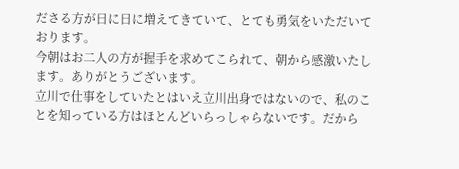ださる方が日に日に増えてきていて、とても勇気をいただいております。
今朝はお二人の方が握手を求めてこられて、朝から感激いたします。ありがとうございます。
立川で仕事をしていたとはいえ立川出身ではないので、私のことを知っている方はほとんどいらっしゃらないです。だから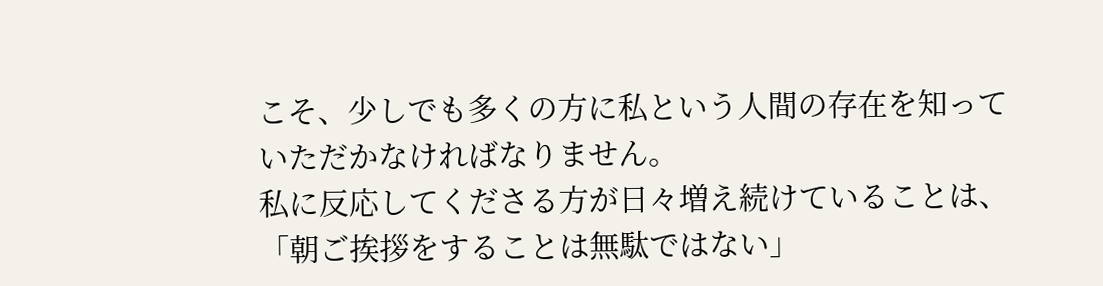こそ、少しでも多くの方に私という人間の存在を知っていただかなければなりません。
私に反応してくださる方が日々増え続けていることは、「朝ご挨拶をすることは無駄ではない」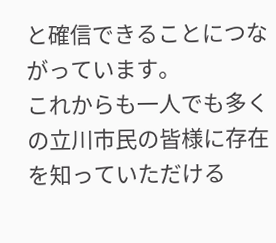と確信できることにつながっています。
これからも一人でも多くの立川市民の皆様に存在を知っていただける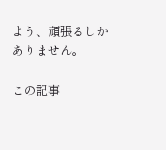よう、頑張るしかありません。

この記事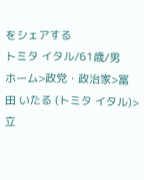をシェアする
トミタ イタル/61歳/男
ホーム>政党・政治家>冨田 いたる (トミタ イタル)>立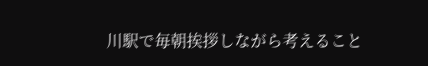川駅で毎朝挨拶しながら考えること